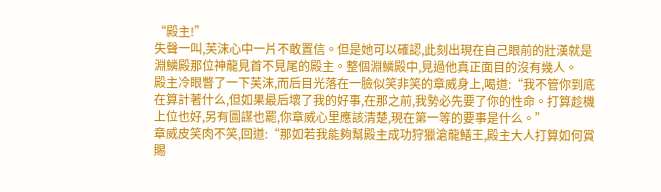“殿主!”
失聲一叫,芙沫心中一片不敢置信。但是她可以確認,此刻出現在自己眼前的壯漢就是淵鱗殿那位神龍見首不見尾的殿主。整個淵鱗殿中,見過他真正面目的沒有幾人。
殿主冷眼瞥了一下芙沫,而后目光落在一臉似笑非笑的章威身上,喝道:“我不管你到底在算計著什么,但如果最后壞了我的好事,在那之前,我勢必先要了你的性命。打算趁機上位也好,另有圖謀也罷,你章威心里應該清楚,現在第一等的要事是什么。”
章威皮笑肉不笑,回道:“那如若我能夠幫殿主成功狩獵滄龍鱔王,殿主大人打算如何賞賜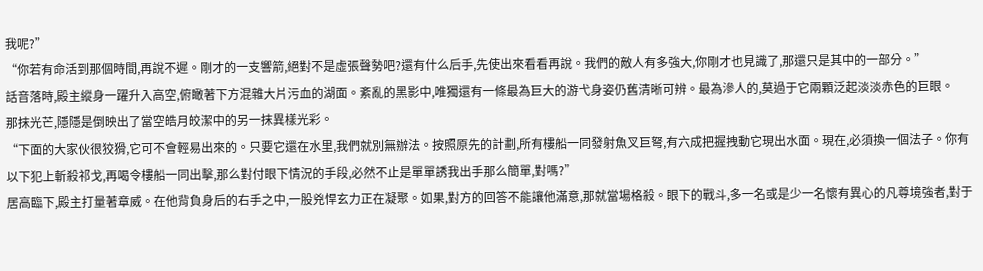我呢?”
“你若有命活到那個時間,再說不遲。剛才的一支響箭,絕對不是虛張聲勢吧?還有什么后手,先使出來看看再說。我們的敵人有多強大,你剛才也見識了,那還只是其中的一部分。”
話音落時,殿主縱身一躍升入高空,俯瞰著下方混雜大片污血的湖面。紊亂的黑影中,唯獨還有一條最為巨大的游弋身姿仍舊清晰可辨。最為滲人的,莫過于它兩顆泛起淡淡赤色的巨眼。
那抹光芒,隱隱是倒映出了當空皓月皎潔中的另一抹異樣光彩。
“下面的大家伙很狡猾,它可不會輕易出來的。只要它還在水里,我們就別無辦法。按照原先的計劃,所有樓船一同發射魚叉巨弩,有六成把握拽動它現出水面。現在,必須換一個法子。你有以下犯上斬殺祁戈,再喝令樓船一同出擊,那么對付眼下情況的手段,必然不止是單單誘我出手那么簡單,對嗎?”
居高臨下,殿主打量著章威。在他背負身后的右手之中,一股兇悍玄力正在凝聚。如果,對方的回答不能讓他滿意,那就當場格殺。眼下的戰斗,多一名或是少一名懷有異心的凡尊境強者,對于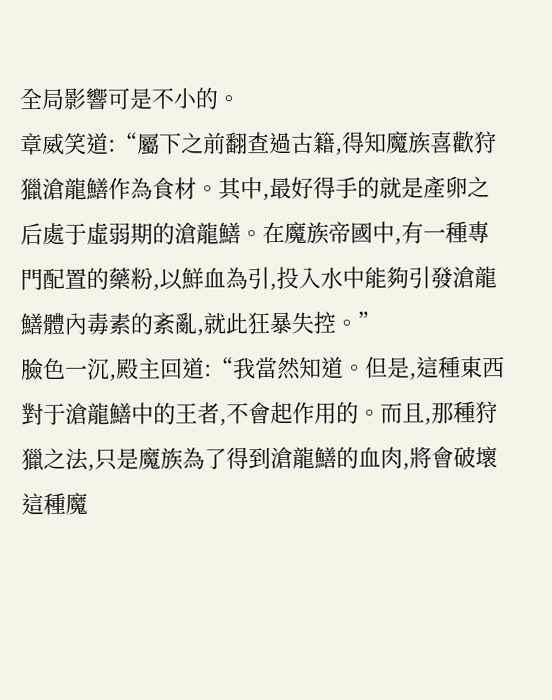全局影響可是不小的。
章威笑道:“屬下之前翻查過古籍,得知魔族喜歡狩獵滄龍鱔作為食材。其中,最好得手的就是產卵之后處于虛弱期的滄龍鱔。在魔族帝國中,有一種專門配置的藥粉,以鮮血為引,投入水中能夠引發滄龍鱔體內毒素的紊亂,就此狂暴失控。”
臉色一沉,殿主回道:“我當然知道。但是,這種東西對于滄龍鱔中的王者,不會起作用的。而且,那種狩獵之法,只是魔族為了得到滄龍鱔的血肉,將會破壞這種魔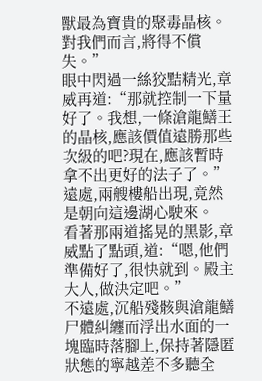獸最為寶貴的聚毒晶核。對我們而言,將得不償失。”
眼中閃過一絲狡黠精光,章威再道:“那就控制一下量好了。我想,一條滄龍鱔王的晶核,應該價值遠勝那些次級的吧?現在,應該暫時拿不出更好的法子了。”
遠處,兩艘樓船出現,竟然是朝向這邊湖心駛來。
看著那兩道搖晃的黑影,章威點了點頭,道:“嗯,他們準備好了,很快就到。殿主大人,做決定吧。”
不遠處,沉船殘骸與滄龍鱔尸體糾纏而浮出水面的一塊臨時落腳上,保持著隱匿狀態的寧越差不多聽全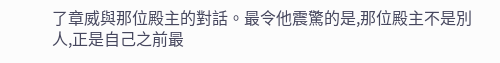了章威與那位殿主的對話。最令他震驚的是,那位殿主不是別人,正是自己之前最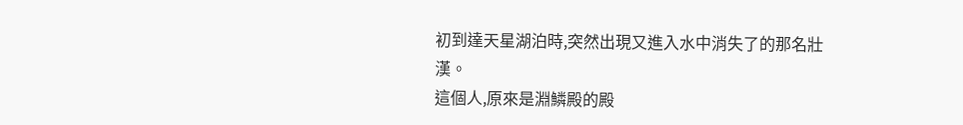初到達天星湖泊時,突然出現又進入水中消失了的那名壯漢。
這個人,原來是淵鱗殿的殿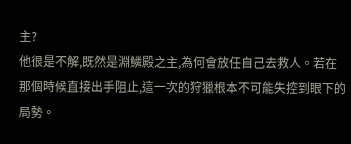主?
他很是不解,既然是淵鱗殿之主,為何會放任自己去救人。若在那個時候直接出手阻止,這一次的狩獵根本不可能失控到眼下的局勢。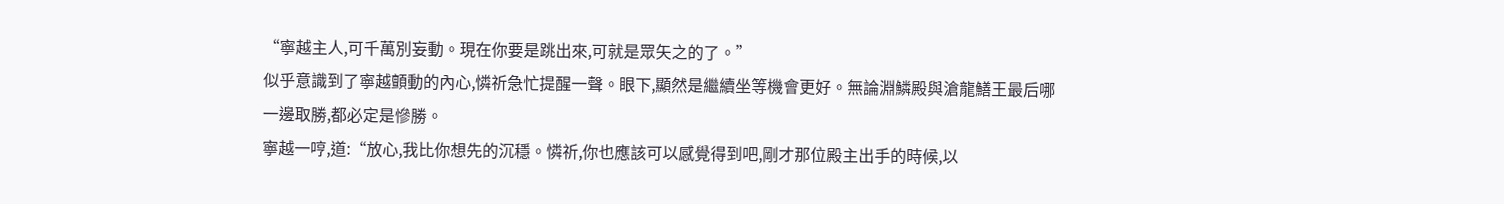“寧越主人,可千萬別妄動。現在你要是跳出來,可就是眾矢之的了。”
似乎意識到了寧越顫動的內心,憐祈急忙提醒一聲。眼下,顯然是繼續坐等機會更好。無論淵鱗殿與滄龍鱔王最后哪一邊取勝,都必定是慘勝。
寧越一哼,道:“放心,我比你想先的沉穩。憐祈,你也應該可以感覺得到吧,剛才那位殿主出手的時候,以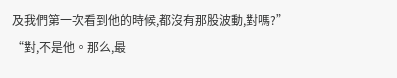及我們第一次看到他的時候,都沒有那股波動,對嗎?”
“對,不是他。那么,最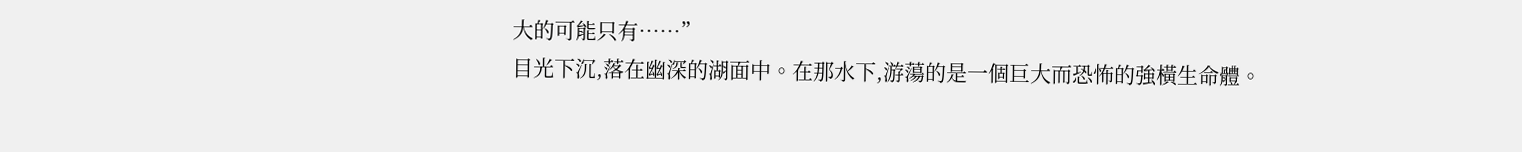大的可能只有……”
目光下沉,落在幽深的湖面中。在那水下,游蕩的是一個巨大而恐怖的強橫生命體。